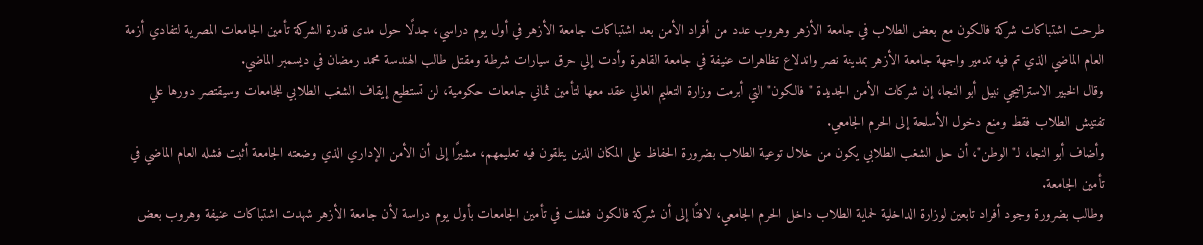طرحت اشتباكات شركة فالكون مع بعض الطلاب في جامعة الأزهر وهروب عدد من أفراد الأمن بعد اشتباكات جامعة الأزهر في أول يوم دراسي، جدلًا حول مدى قدرة الشركة تأمين الجامعات المصرية لتفادي أزمة العام الماضي الذي تم فيه تدمير واجهة جامعة الأزهر بمدينة نصر واندلاع تظاهرات عنيفة في جامعة القاهرة وأدت إلي حرق سيارات شرطة ومقتل طالب الهندسة محمد رمضان في ديسمبر الماضي.
وقال الخبير الاستراتيجي نبيل أبو النجا، إن شركات الأمن الجديدة "فالكون" التي أبرمت وزارة التعليم العالي عقد معها لتأمين ثماني جامعات حكومية، لن تستطيع إيقاف الشغب الطلابي للجامعات وسيقتصر دورها علي تفتيش الطلاب فقط ومنع دخول الأسلحة إلى الحرم الجامعي.
وأضاف أبو النجا، لـ"الوطن"، أن حل الشغب الطلابي يكون من خلال توعية الطلاب بضرورة الحفاظ على المكان الذين يتلقون فيه تعليمهم، مشيرًا إلى أن الأمن الإداري الذي وضعته الجامعة أثبت فشله العام الماضي في تأمين الجامعة.
وطالب بضرورة وجود أفراد تابعين لوزارة الداخلية لحماية الطلاب داخل الحرم الجامعي، لافتًا إلى أن شركة فالكون فشلت في تأمين الجامعات بأول يوم دراسة لأن جامعة الأزهر شهدت اشتباكات عنيفة وهروب بعض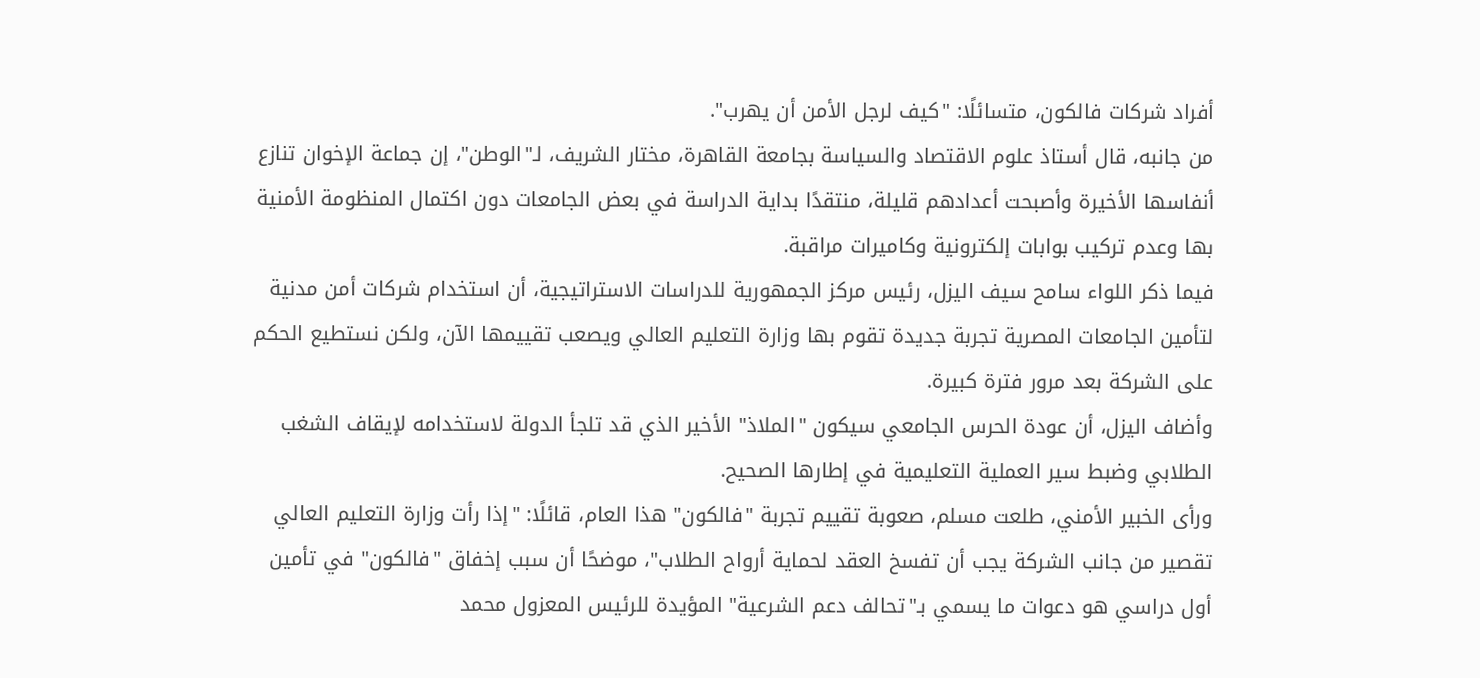أفراد شركات فالكون، متسائلًا: "كيف لرجل الأمن أن يهرب".
من جانبه، قال أستاذ علوم الاقتصاد والسياسة بجامعة القاهرة، مختار الشريف، لـ"الوطن"، إن جماعة الإخوان تنازع أنفاسها الأخيرة وأصبحت أعدادهم قليلة، منتقدًا بداية الدراسة في بعض الجامعات دون اكتمال المنظومة الأمنية بها وعدم تركيب بوابات إلكترونية وكاميرات مراقبة.
فيما ذكر اللواء سامح سيف اليزل، رئيس مركز الجمهورية للدراسات الاستراتيجية، أن استخدام شركات أمن مدنية لتأمين الجامعات المصرية تجربة جديدة تقوم بها وزارة التعليم العالي ويصعب تقييمها الآن، ولكن نستطيع الحكم على الشركة بعد مرور فترة كبيرة.
وأضاف اليزل، أن عودة الحرس الجامعي سيكون "الملاذ" الأخير الذي قد تلجأ الدولة لاستخدامه لإيقاف الشغب الطلابي وضبط سير العملية التعليمية في إطارها الصحيح.
ورأى الخبير الأمني، طلعت مسلم، صعوبة تقييم تجربة "فالكون" هذا العام، قائلًا: "إذا رأت وزارة التعليم العالي تقصير من جانب الشركة يجب أن تفسخ العقد لحماية أرواح الطلاب"، موضحًا أن سبب إخفاق "فالكون" في تأمين أول دراسي هو دعوات ما يسمي بـ"تحالف دعم الشرعية" المؤيدة للرئيس المعزول محمد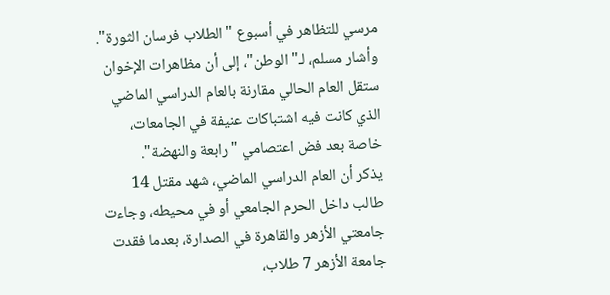مرسي للتظاهر في أسبوع "الطلاب فرسان الثورة".
وأشار مسلم، لـ"الوطن"، إلى أن مظاهرات الإخوان ستقل العام الحالي مقارنة بالعام الدراسي الماضي الذي كانت فيه اشتباكات عنيفة في الجامعات، خاصة بعد فض اعتصامي "رابعة والنهضة".
يذكر أن العام الدراسي الماضي، شهد مقتل 14 طالب داخل الحرم الجامعي أو في محيطه، وجاءت جامعتي الأزهر والقاهرة في الصدارة، بعدما فقدت جامعة الأزهر 7 طلاب،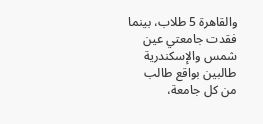والقاهرة 5 طلاب، بينما فقدت جامعتي عين شمس والإسكندرية طالبين بواقع طالب من كل جامعة،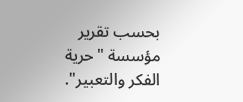بحسب تقرير مؤسسة "حرية الفكر والتعبير".